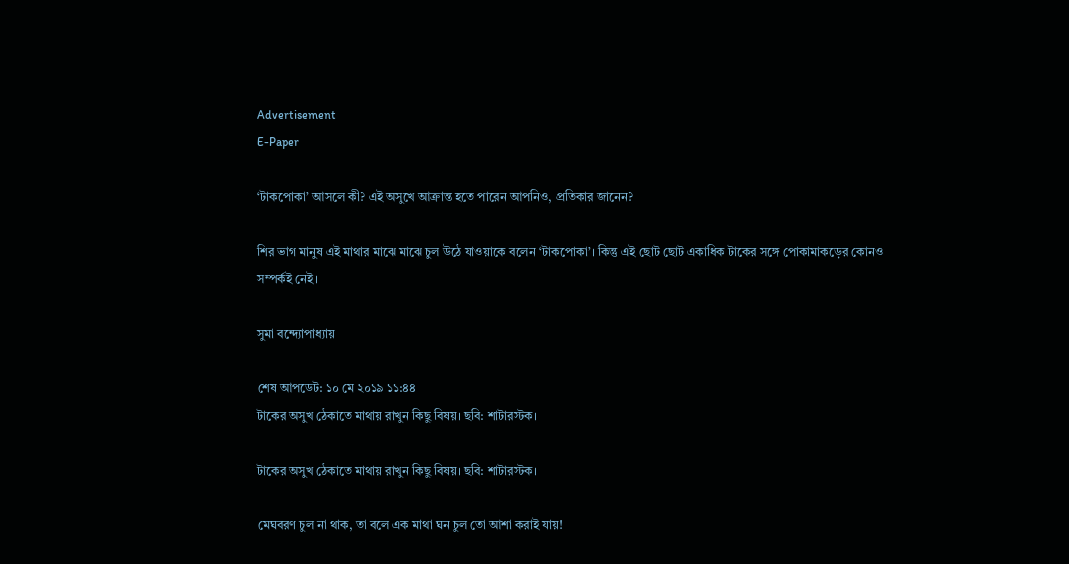Advertisement
E-Paper

‘টাকপোকা’ আসলে কী? এই অসুখে আক্রান্ত হতে পারেন আপনিও, প্রতিকার জানেন?

শির ভাগ মানুষ এই মাথার মাঝে মাঝে চুল উঠে যাওয়াকে বলেন ‘টাকপোকা’। কিন্তু এই ছোট ছোট একাধিক টাকের সঙ্গে পোকামাকড়ের কোনও সম্পর্কই নেই।

সুমা বন্দ্যোপাধ্যায়

শেষ আপডেট: ১০ মে ২০১৯ ১১:৪৪
টাকের অসুখ ঠেকাতে মাথায় রাখুন কিছু বিষয়। ছবি: শাটারস্টক।

টাকের অসুখ ঠেকাতে মাথায় রাখুন কিছু বিষয়। ছবি: শাটারস্টক।

মেঘবরণ চুল না থাক, তা বলে এক মাথা ঘন চুল তো আশা করাই যায়!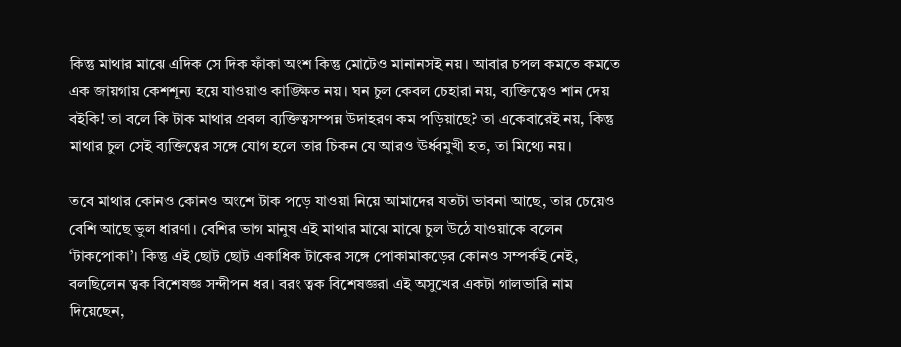কিন্তু মাথার মাঝে এদিক সে দিক ফাঁকা অংশ কিন্তু মোটেও মানানসই নয়। আবার চপল কমতে কমতে এক জায়গায় কেশশূন্য হয়ে যাওয়াও কাঙ্ক্ষিত নয়। ঘন চুল কেবল চেহারা নয়, ব্যক্তিত্বেও শান দেয় বইকি! তা বলে কি টাক মাথার প্রবল ব্যক্তিত্বসম্পন্ন উদাহরণ কম পড়িয়াছে? তা একেবারেই নয়, কিন্তু মাথার চুল সেই ব্যক্তিত্বের সঙ্গে যোগ হলে তার চিকন যে আরও ঊর্ধ্বমুখী হত, তা মিথ্যে নয়।

তবে মাথার কোনও কোনও অংশে টাক পড়ে যাওয়া নিয়ে আমাদের যতটা ভাবনা আছে, তার চেয়েও বেশি আছে ভুল ধারণা। বেশির ভাগ মানুষ এই মাথার মাঝে মাঝে চুল উঠে যাওয়াকে বলেন ‘টাকপোকা’। কিন্তু এই ছোট ছোট একাধিক টাকের সঙ্গে পোকামাকড়ের কোনও সম্পর্কই নেই, বলছিলেন ত্বক বিশেষজ্ঞ সন্দীপন ধর। বরং ত্বক বিশেষজ্ঞরা এই অসুখের একটা গালভারি নাম দিয়েছেন,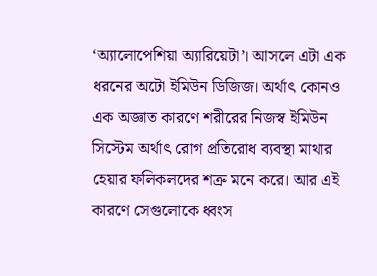‘অ্যালোপেশিয়া অ্যারিয়েটা’। আসলে এটা এক ধরনের অটো ইমিউন ডিজিজ। অর্থাৎ কোনও এক অজ্ঞাত কারণে শরীরের নিজস্ব ইমিউন সিস্টেম অর্থাৎ রোগ প্রতিরোধ ব্যবস্থা মাথার হেয়ার ফলিকলদের শত্রু মনে করে। আর এই কারণে সেগুলোকে ধ্বংস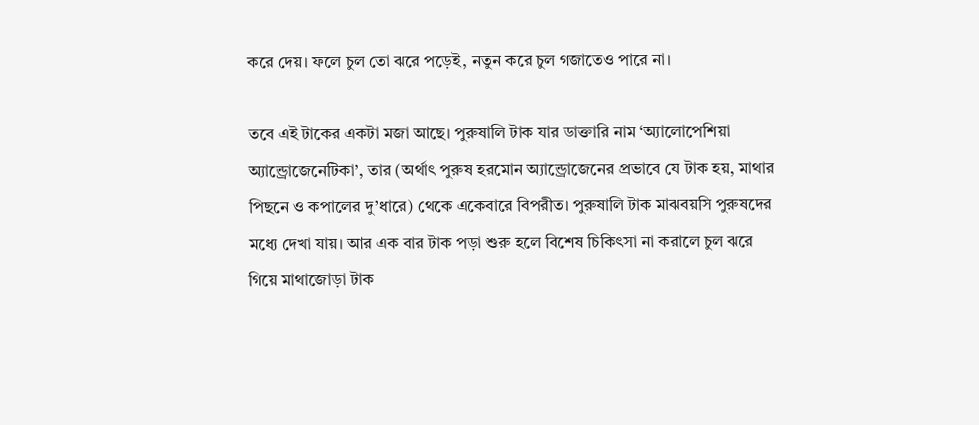করে দেয়। ফলে চুল তো ঝরে পড়েই, নতুন করে চুল গজাতেও পারে না।

তবে এই টাকের একটা মজা আছে। পুরুষালি টাক যার ডাক্তারি নাম ‘অ্যালোপেশিয়া অ্যান্ড্রোজেনেটিকা’, তার (অর্থাৎ পুরুষ হরমোন অ্যান্ড্রোজেনের প্রভাবে যে টাক হয়, মাথার পিছনে ও কপালের দু’ধারে) থেকে একেবারে বিপরীত। পুরুষালি টাক মাঝবয়সি পুরুষদের মধ্যে দেখা যায়। আর এক বার টাক পড়া শুরু হলে বিশেষ চিকিৎসা না করালে চুল ঝরে গিয়ে মাথাজোড়া টাক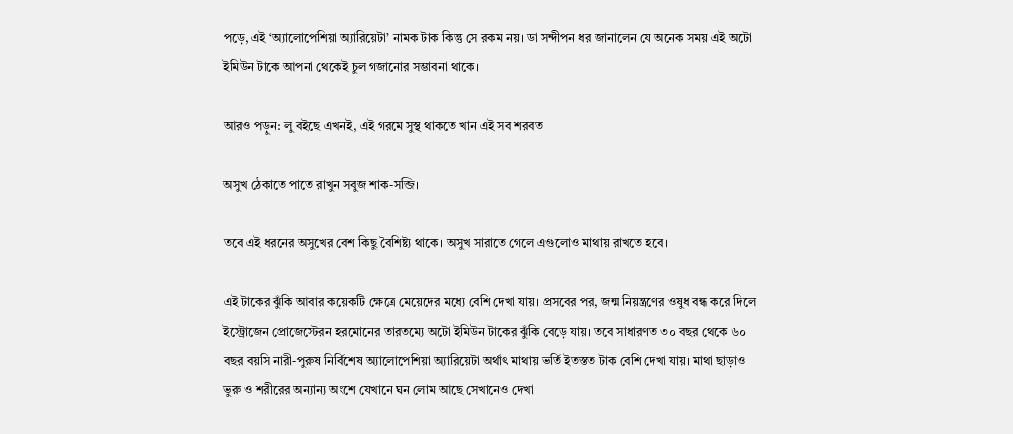পড়ে, এই ‘অ্যালোপেশিয়া অ্যারিয়েটা’ নামক টাক কিন্তু সে রকম নয়। ডা সন্দীপন ধর জানালেন যে অনেক সময় এই অটো ইমিউন টাকে আপনা থেকেই চুল গজানোর সম্ভাবনা থাকে।

আরও পড়ুন: লু বইছে এখনই, এই গরমে সুস্থ থাকতে খান এই সব শরবত

অসুখ ঠেকাতে পাতে রাখুন সবুজ শাক-সব্জি।

তবে এই ধরনের অসুখের বেশ কিছু বৈশিষ্ট্য থাকে। অসুখ সারাতে গেলে এগুলোও মাথায় রাখতে হবে।

এই টাকের ঝুঁকি আবার কয়েকটি ক্ষেত্রে মেয়েদের মধ্যে বেশি দেখা যায়। প্রসবের পর, জন্ম নিয়ন্ত্রণের ওষুধ বন্ধ করে দিলে ইস্ট্রোজেন প্রোজেস্টেরন হরমোনের তারতম্যে অটো ইমিউন টাকের ঝুঁকি বেড়ে যায়। তবে সাধারণত ৩০ বছর থেকে ৬০ বছর বয়সি নারী-পুরুষ নির্বিশেষ অ্যালোপেশিয়া অ্যারিয়েটা অর্থাৎ মাথায় ভর্তি ইতস্তত টাক বেশি দেখা যায়। মাথা ছাড়াও ভুরু ও শরীরের অন্যান্য অংশে যেখানে ঘন লোম আছে সেখানেও দেখা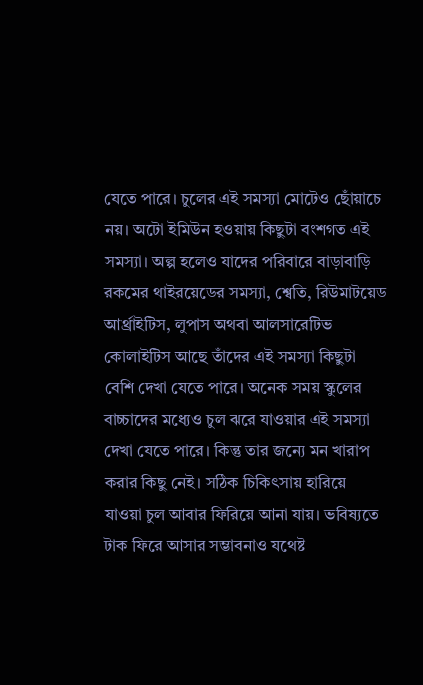যেতে পারে। চুলের এই সমস্যা মোটেও ছোঁয়াচে নয়। অটো ইমিউন হওয়ায় কিছুটা বংশগত এই সমস্যা। অল্প হলেও যাদের পরিবারে বাড়াবাড়ি রকমের থাইরয়েডের সমস্যা, শ্বেতি, রিউমাটয়েড আর্থ্রাইটিস, লুপাস অথবা আলসারেটিভ কোলাইটিস আছে তাঁদের এই সমস্যা কিছুটা বেশি দেখা যেতে পারে। অনেক সময় স্কুলের বাচ্চাদের মধ্যেও চুল ঝরে যাওয়ার এই সমস্যা দেখা যেতে পারে। কিন্তু তার জন্যে মন খারাপ করার কিছু নেই। সঠিক চিকিৎসায় হারিয়ে যাওয়া চুল আবার ফিরিয়ে আনা যায়। ভবিষ্যতে টাক ফিরে আসার সম্ভাবনাও যথেষ্ট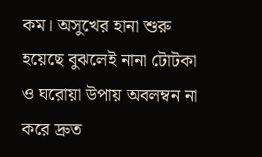কম। অসুখের হানা শুরু হয়েছে বুঝলেই নানা টোটকা ও ঘরোয়া উপায় অবলম্বন না করে দ্রুত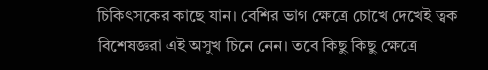চিকিৎসকের কাছে যান। বেশির ভাগ ক্ষেত্রে চোখে দেখেই ত্বক বিশেষজ্ঞরা এই অসুখ চিনে নেন। তবে কিছু কিছু ক্ষেত্রে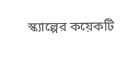স্ক্যাল্পের কয়েকটি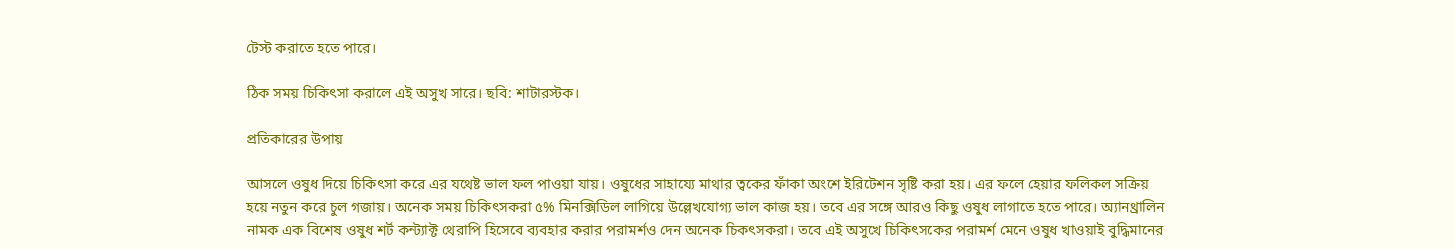টেস্ট করাতে হতে পারে।

ঠিক সময় চিকিৎসা করালে এই অসুখ সারে। ছবি: শাটারস্টক।

প্রতিকারের উপায়

আসলে‌ ওষুধ দিয়ে চিকিৎসা করে এর যথেষ্ট ভাল ফল পাওয়া যায়। ওষুধের সাহায্যে মাথার ত্বকের ফাঁকা অংশে ইরিটেশন সৃষ্টি করা হয়। এর ফলে হেয়ার ফলিকল সক্রিয় হয়ে নতুন করে চুল গজায়। অনেক সময় চিকিৎসকরা ৫% মিনক্সিডিল লাগিয়ে উল্লেখযোগ্য ভাল কাজ হয়। তবে এর সঙ্গে আরও কিছু ওষুধ লাগাতে হতে পারে। অ্যানথ্রালিন নামক এক বিশেষ ওষুধ শর্ট কন্ট্যাক্ট থেরাপি হিসেবে ব্যবহার করার পরামর্শও দেন অনেক চিকৎসকরা। তবে এই অসুখে চিকিৎসকের পরামর্শ মেনে ওষুধ খাওয়াই বুদ্ধিমানের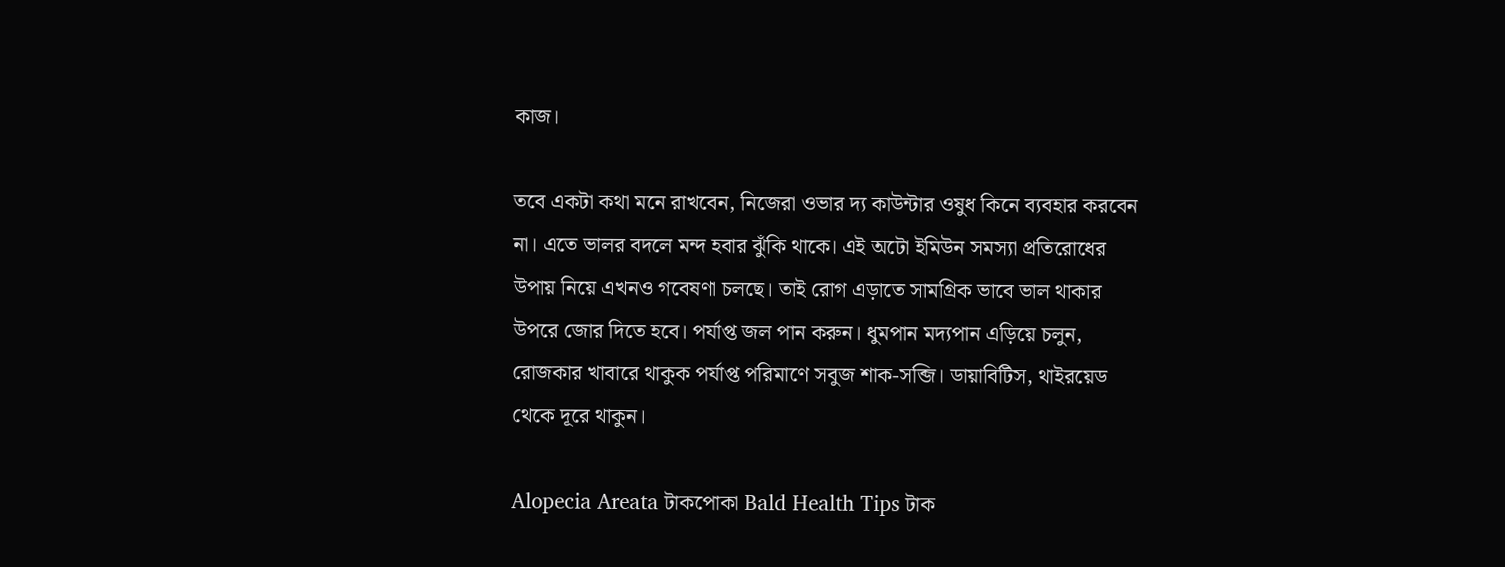কাজ।

তবে একটা কথা মনে রাখবেন, নিজেরা ওভার দ্য কাউন্টার ওষুধ কিনে ব্যবহার করবেন না। এতে ভালর বদলে মন্দ হবার ঝুঁকি থাকে। এই অটো ইমিউন সমস্যা প্রতিরোধের উপায় নিয়ে এখনও গবেষণা চলছে। তাই রোগ এড়াতে সামগ্রিক ভাবে ভাল থাকার উপরে জোর দিতে হবে। পর্যাপ্ত জল পান করুন। ধুমপান মদ্যপান এড়িয়ে চলুন, রোজকার খাবারে থাকুক পর্যাপ্ত পরিমাণে সবুজ শাক-সব্জি। ডায়াবিটিস, থাইরয়েড থেকে দূরে থাকুন।

Alopecia Areata টাকপোকা Bald Health Tips টাক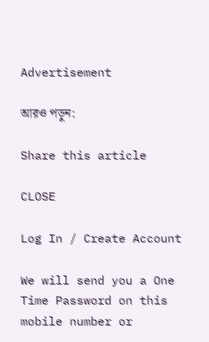Advertisement

আরও পড়ুন:

Share this article

CLOSE

Log In / Create Account

We will send you a One Time Password on this mobile number or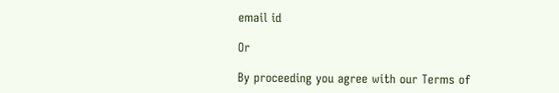email id

Or

By proceeding you agree with our Terms of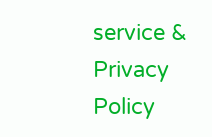service & Privacy Policy